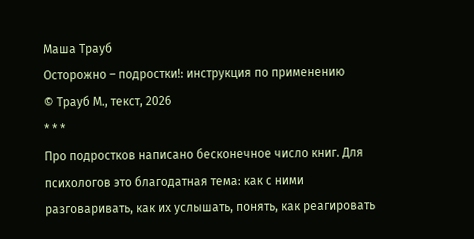Маша Трауб
Осторожно – подростки!: инструкция по применению
© Трауб М., текст, 2026
* * *
Про подростков написано бесконечное число книг. Для психологов это благодатная тема: как с ними разговаривать, как их услышать, понять, как реагировать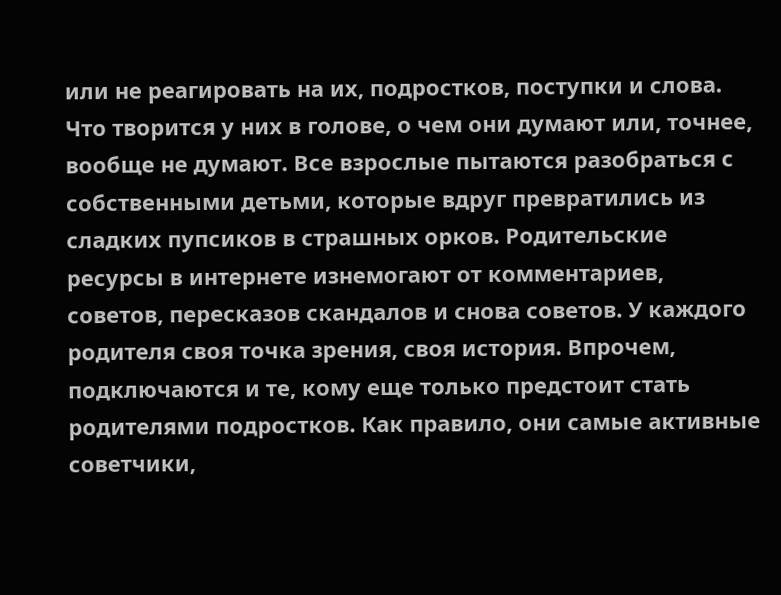или не реагировать на их, подростков, поступки и слова. Что творится у них в голове, о чем они думают или, точнее, вообще не думают. Все взрослые пытаются разобраться с собственными детьми, которые вдруг превратились из сладких пупсиков в страшных орков. Родительские ресурсы в интернете изнемогают от комментариев, советов, пересказов скандалов и снова советов. У каждого родителя своя точка зрения, своя история. Впрочем, подключаются и те, кому еще только предстоит стать родителями подростков. Как правило, они самые активные советчики,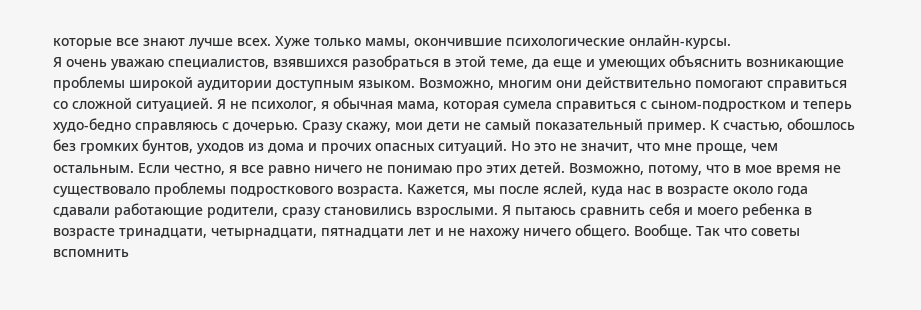которые все знают лучше всех. Хуже только мамы, окончившие психологические онлайн-курсы.
Я очень уважаю специалистов, взявшихся разобраться в этой теме, да еще и умеющих объяснить возникающие проблемы широкой аудитории доступным языком. Возможно, многим они действительно помогают справиться со сложной ситуацией. Я не психолог, я обычная мама, которая сумела справиться с сыном-подростком и теперь худо-бедно справляюсь с дочерью. Сразу скажу, мои дети не самый показательный пример. К счастью, обошлось без громких бунтов, уходов из дома и прочих опасных ситуаций. Но это не значит, что мне проще, чем остальным. Если честно, я все равно ничего не понимаю про этих детей. Возможно, потому, что в мое время не существовало проблемы подросткового возраста. Кажется, мы после яслей, куда нас в возрасте около года сдавали работающие родители, сразу становились взрослыми. Я пытаюсь сравнить себя и моего ребенка в возрасте тринадцати, четырнадцати, пятнадцати лет и не нахожу ничего общего. Вообще. Так что советы вспомнить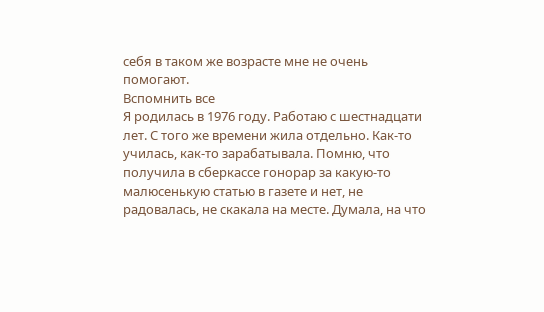себя в таком же возрасте мне не очень помогают.
Вспомнить все
Я родилась в 1976 году. Работаю с шестнадцати лет. С того же времени жила отдельно. Как-то училась, как-то зарабатывала. Помню, что получила в сберкассе гонорар за какую-то малюсенькую статью в газете и нет, не радовалась, не скакала на месте. Думала, на что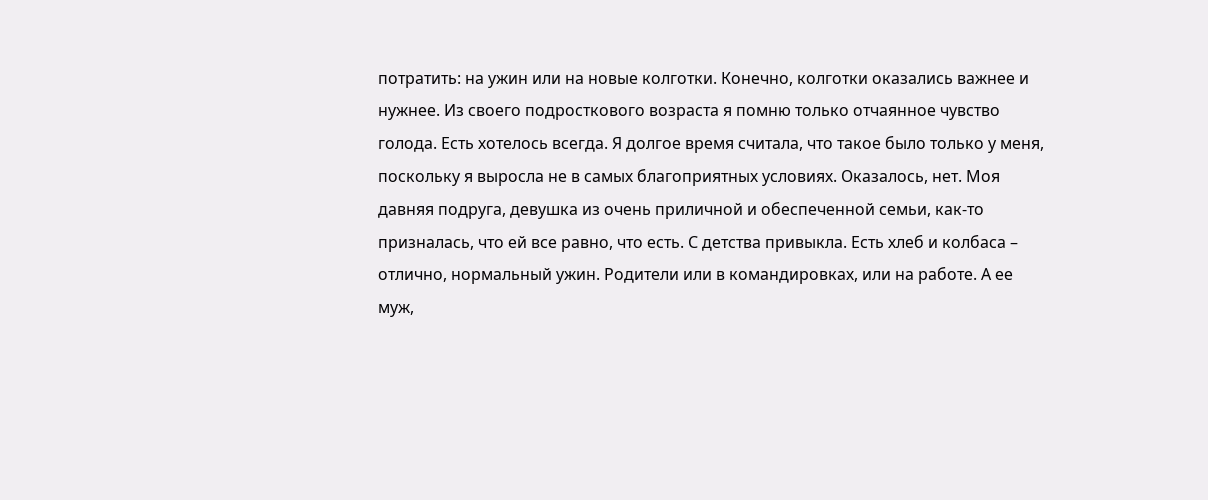потратить: на ужин или на новые колготки. Конечно, колготки оказались важнее и нужнее. Из своего подросткового возраста я помню только отчаянное чувство голода. Есть хотелось всегда. Я долгое время считала, что такое было только у меня, поскольку я выросла не в самых благоприятных условиях. Оказалось, нет. Моя давняя подруга, девушка из очень приличной и обеспеченной семьи, как-то призналась, что ей все равно, что есть. С детства привыкла. Есть хлеб и колбаса – отлично, нормальный ужин. Родители или в командировках, или на работе. А ее муж,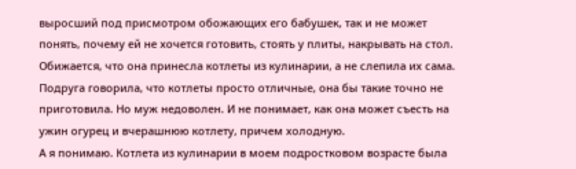выросший под присмотром обожающих его бабушек, так и не может понять, почему ей не хочется готовить, стоять у плиты, накрывать на стол. Обижается, что она принесла котлеты из кулинарии, а не слепила их сама. Подруга говорила, что котлеты просто отличные, она бы такие точно не приготовила. Но муж недоволен. И не понимает, как она может съесть на ужин огурец и вчерашнюю котлету, причем холодную.
А я понимаю. Котлета из кулинарии в моем подростковом возрасте была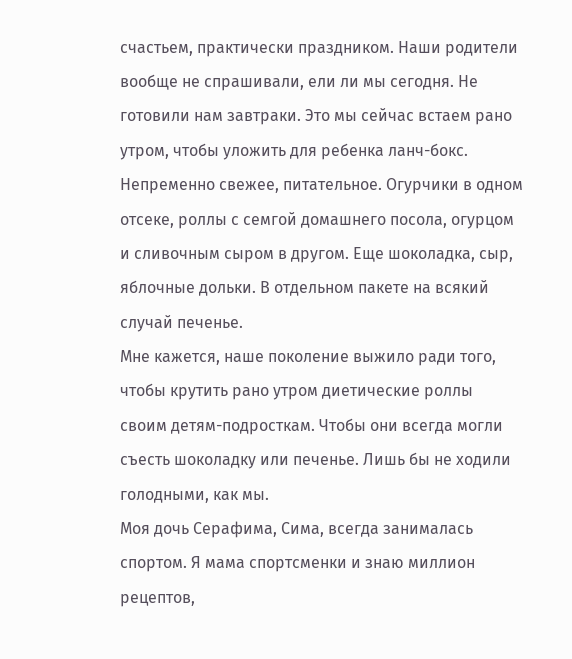счастьем, практически праздником. Наши родители вообще не спрашивали, ели ли мы сегодня. Не готовили нам завтраки. Это мы сейчас встаем рано утром, чтобы уложить для ребенка ланч-бокс. Непременно свежее, питательное. Огурчики в одном отсеке, роллы с семгой домашнего посола, огурцом и сливочным сыром в другом. Еще шоколадка, сыр, яблочные дольки. В отдельном пакете на всякий случай печенье.
Мне кажется, наше поколение выжило ради того, чтобы крутить рано утром диетические роллы своим детям-подросткам. Чтобы они всегда могли съесть шоколадку или печенье. Лишь бы не ходили голодными, как мы.
Моя дочь Серафима, Сима, всегда занималась спортом. Я мама спортсменки и знаю миллион рецептов,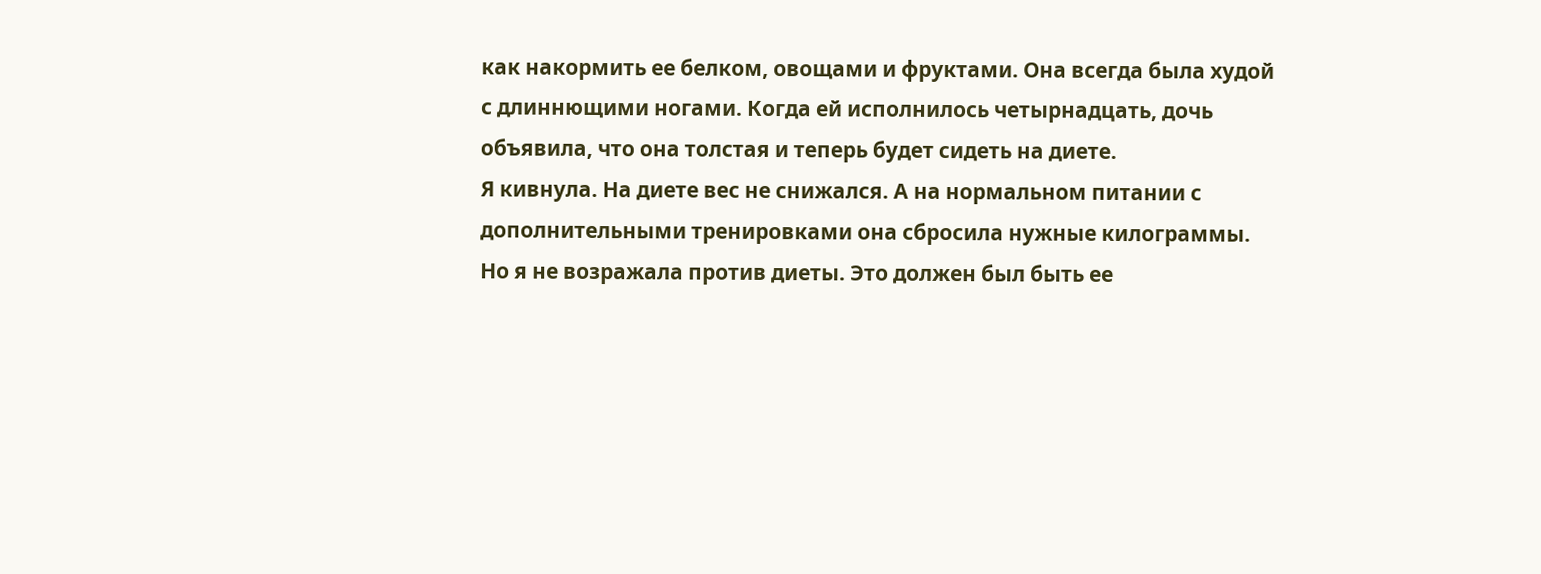как накормить ее белком, овощами и фруктами. Она всегда была худой с длиннющими ногами. Когда ей исполнилось четырнадцать, дочь объявила, что она толстая и теперь будет сидеть на диете.
Я кивнула. На диете вес не снижался. А на нормальном питании с дополнительными тренировками она сбросила нужные килограммы. Но я не возражала против диеты. Это должен был быть ее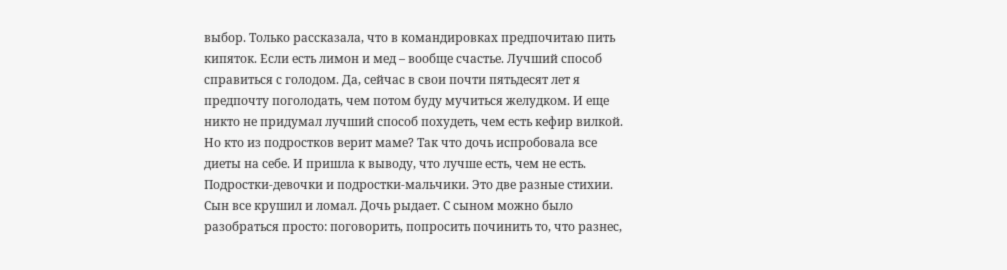выбор. Только рассказала, что в командировках предпочитаю пить кипяток. Если есть лимон и мед – вообще счастье. Лучший способ справиться с голодом. Да, сейчас в свои почти пятьдесят лет я предпочту поголодать, чем потом буду мучиться желудком. И еще никто не придумал лучший способ похудеть, чем есть кефир вилкой. Но кто из подростков верит маме? Так что дочь испробовала все диеты на себе. И пришла к выводу, что лучше есть, чем не есть.
Подростки-девочки и подростки-мальчики. Это две разные стихии. Сын все крушил и ломал. Дочь рыдает. С сыном можно было разобраться просто: поговорить, попросить починить то, что разнес,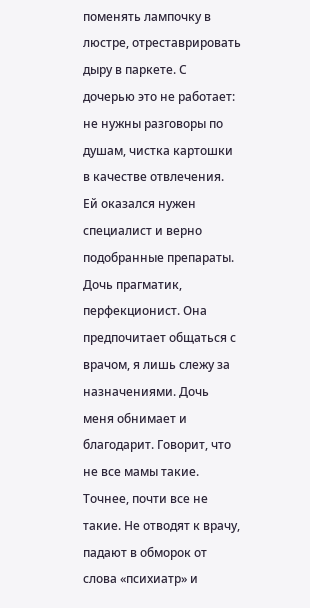поменять лампочку в люстре, отреставрировать дыру в паркете. С дочерью это не работает: не нужны разговоры по душам, чистка картошки в качестве отвлечения. Ей оказался нужен специалист и верно подобранные препараты. Дочь прагматик, перфекционист. Она предпочитает общаться с врачом, я лишь слежу за назначениями. Дочь меня обнимает и благодарит. Говорит, что не все мамы такие. Точнее, почти все не такие. Не отводят к врачу, падают в обморок от слова «психиатр» и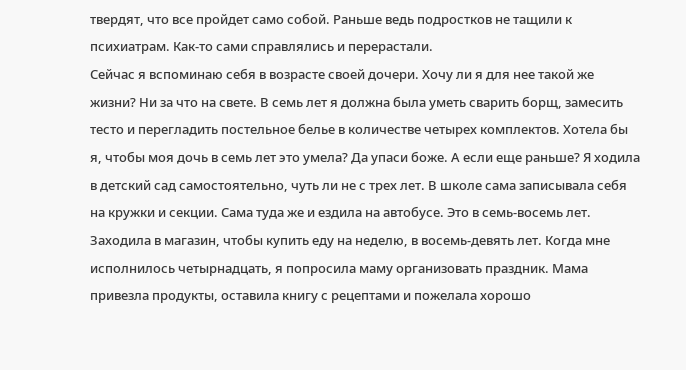твердят, что все пройдет само собой. Раньше ведь подростков не тащили к психиатрам. Как-то сами справлялись и перерастали.
Сейчас я вспоминаю себя в возрасте своей дочери. Хочу ли я для нее такой же жизни? Ни за что на свете. В семь лет я должна была уметь сварить борщ, замесить тесто и перегладить постельное белье в количестве четырех комплектов. Хотела бы я, чтобы моя дочь в семь лет это умела? Да упаси боже. А если еще раньше? Я ходила в детский сад самостоятельно, чуть ли не с трех лет. В школе сама записывала себя на кружки и секции. Сама туда же и ездила на автобусе. Это в семь-восемь лет. Заходила в магазин, чтобы купить еду на неделю, в восемь-девять лет. Когда мне исполнилось четырнадцать, я попросила маму организовать праздник. Мама привезла продукты, оставила книгу с рецептами и пожелала хорошо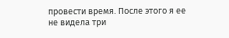провести время. После этого я ее не видела три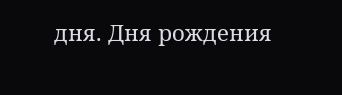дня. Дня рождения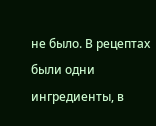не было. В рецептах были одни ингредиенты, в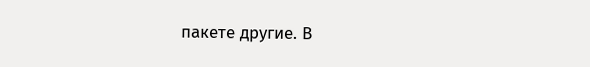пакете другие. В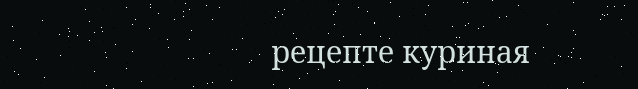рецепте куриная